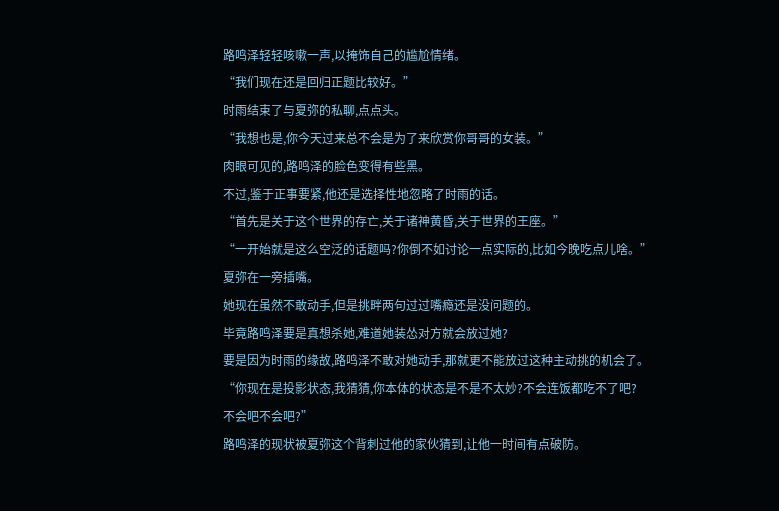路鸣泽轻轻咳嗽一声,以掩饰自己的尴尬情绪。
“我们现在还是回归正题比较好。”
时雨结束了与夏弥的私聊,点点头。
“我想也是,你今天过来总不会是为了来欣赏你哥哥的女装。”
肉眼可见的,路鸣泽的脸色变得有些黑。
不过,鉴于正事要紧,他还是选择性地忽略了时雨的话。
“首先是关于这个世界的存亡,关于诸神黄昏,关于世界的王座。”
“一开始就是这么空泛的话题吗?你倒不如讨论一点实际的,比如今晚吃点儿啥。”
夏弥在一旁插嘴。
她现在虽然不敢动手,但是挑畔两句过过嘴瘾还是没问题的。
毕竟路鸣泽要是真想杀她,难道她装怂对方就会放过她?
要是因为时雨的缘故,路鸣泽不敢对她动手,那就更不能放过这种主动挑的机会了。
“你现在是投影状态,我猜猜,你本体的状态是不是不太妙?不会连饭都吃不了吧?
不会吧不会吧?”
路鸣泽的现状被夏弥这个背刺过他的家伙猜到,让他一时间有点破防。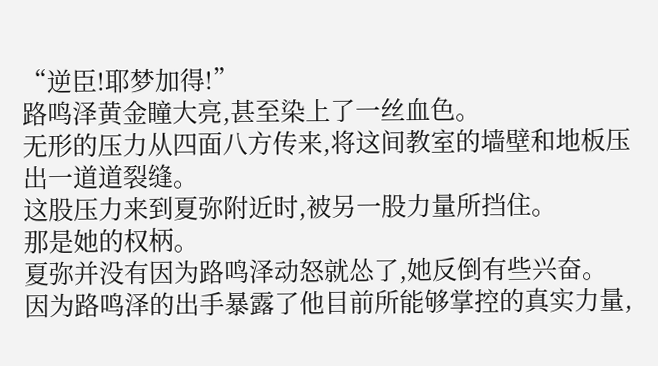“逆臣!耶梦加得!”
路鸣泽黄金瞳大亮,甚至染上了一丝血色。
无形的压力从四面八方传来,将这间教室的墙壁和地板压出一道道裂缝。
这股压力来到夏弥附近时,被另一股力量所挡住。
那是她的权柄。
夏弥并没有因为路鸣泽动怒就怂了,她反倒有些兴奋。
因为路鸣泽的出手暴露了他目前所能够掌控的真实力量,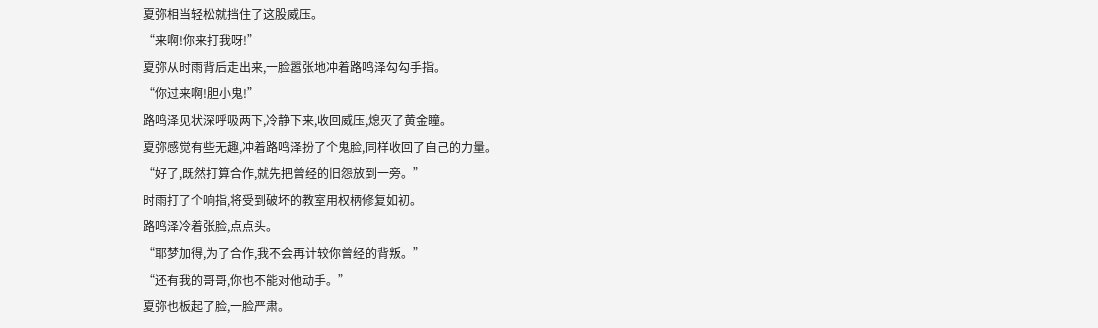夏弥相当轻松就挡住了这股威压。
“来啊!你来打我呀!”
夏弥从时雨背后走出来,一脸嚣张地冲着路鸣泽勾勾手指。
“你过来啊!胆小鬼!”
路鸣泽见状深呼吸两下,冷静下来,收回威压,熄灭了黄金瞳。
夏弥感觉有些无趣,冲着路鸣泽扮了个鬼脸,同样收回了自己的力量。
“好了,既然打算合作,就先把曾经的旧怨放到一旁。”
时雨打了个响指,将受到破坏的教室用权柄修复如初。
路鸣泽冷着张脸,点点头。
“耶梦加得,为了合作,我不会再计较你曾经的背叛。”
“还有我的哥哥,你也不能对他动手。”
夏弥也板起了脸,一脸严肃。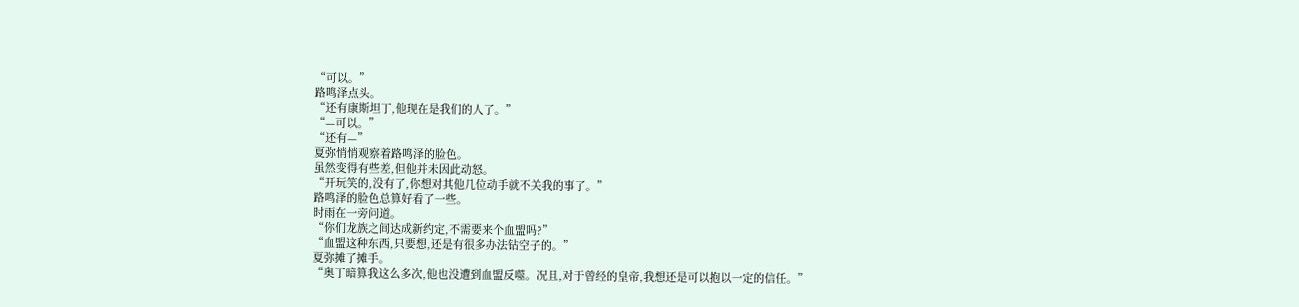“可以。”
路鸣泽点头。
“还有康斯坦丁,他现在是我们的人了。”
“—可以。”
“还有—”
夏弥悄悄观察着路鸣泽的脸色。
虽然变得有些差,但他并未因此动怒。
“开玩笑的,没有了,你想对其他几位动手就不关我的事了。”
路鸣泽的脸色总算好看了一些。
时雨在一旁问道。
“你们龙族之间达成新约定,不需要来个血盟吗?”
“血盟这种东西,只要想,还是有很多办法钻空子的。”
夏弥摊了摊手。
“奥丁暗算我这么多次,他也没遭到血盟反噬。况且,对于曾经的皇帝,我想还是可以抱以一定的信任。”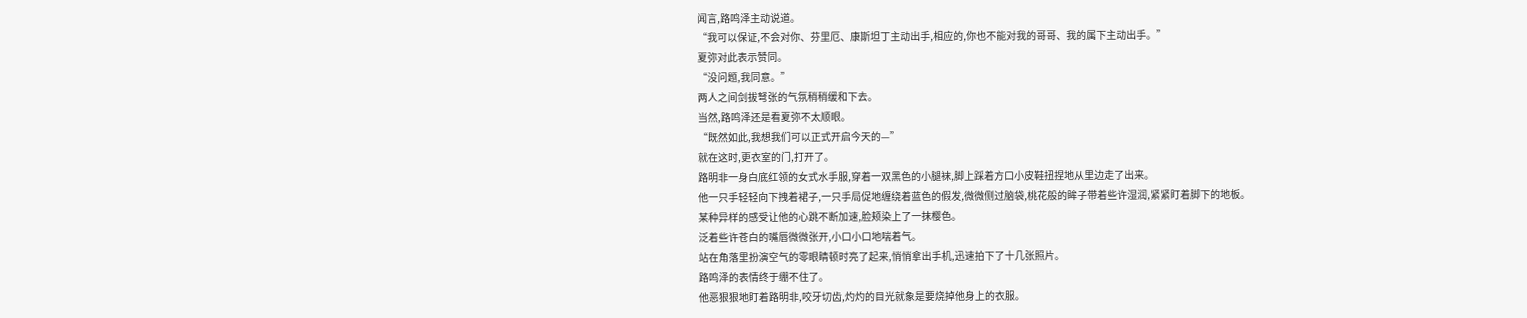闻言,路鸣泽主动说道。
“我可以保证,不会对你、芬里厄、康斯坦丁主动出手,相应的,你也不能对我的哥哥、我的属下主动出手。”
夏弥对此表示赞同。
“没问题,我同意。”
两人之间剑拔弩张的气氛稍稍缓和下去。
当然,路鸣泽还是看夏弥不太顺眼。
“既然如此,我想我们可以正式开启今天的—”
就在这时,更衣室的门,打开了。
路明非一身白底红领的女式水手服,穿着一双黑色的小腿袜,脚上踩着方口小皮鞋扭捏地从里边走了出来。
他一只手轻轻向下拽着裙子,一只手局促地缠绕着蓝色的假发,微微侧过脑袋,桃花般的眸子带着些许湿润,紧紧盯着脚下的地板。
某种异样的感受让他的心跳不断加速,脸颊染上了一抹樱色。
泛着些许苍白的嘴唇微微张开,小口小口地喘着气。
站在角落里扮演空气的零眼睛顿时亮了起来,悄悄拿出手机,迅速拍下了十几张照片。
路鸣泽的表情终于绷不住了。
他恶狠狠地盯着路明非,咬牙切齿,灼灼的目光就象是要烧掉他身上的衣服。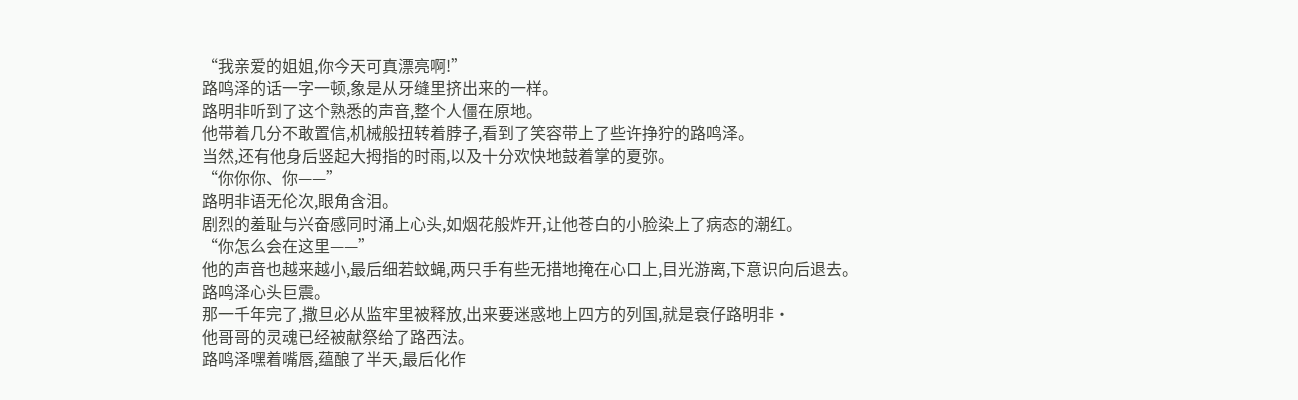“我亲爱的姐姐,你今天可真漂亮啊!”
路鸣泽的话一字一顿,象是从牙缝里挤出来的一样。
路明非听到了这个熟悉的声音,整个人僵在原地。
他带着几分不敢置信,机械般扭转着脖子,看到了笑容带上了些许挣狞的路鸣泽。
当然,还有他身后竖起大拇指的时雨,以及十分欢快地鼓着掌的夏弥。
“你你你、你——”
路明非语无伦次,眼角含泪。
剧烈的羞耻与兴奋感同时涌上心头,如烟花般炸开,让他苍白的小脸染上了病态的潮红。
“你怎么会在这里——”
他的声音也越来越小,最后细若蚊蝇,两只手有些无措地掩在心口上,目光游离,下意识向后退去。
路鸣泽心头巨震。
那一千年完了,撒旦必从监牢里被释放,出来要迷惑地上四方的列国,就是衰仔路明非·
他哥哥的灵魂已经被献祭给了路西法。
路鸣泽嘿着嘴唇,蕴酿了半天,最后化作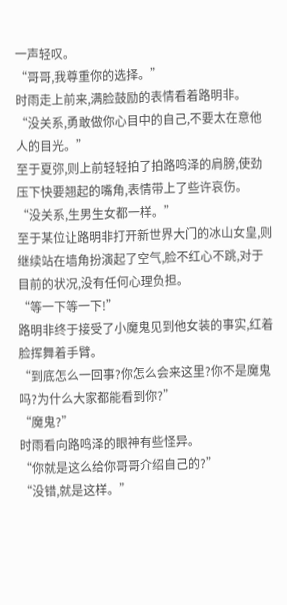一声轻叹。
“哥哥,我尊重你的选择。”
时雨走上前来,满脸鼓励的表情看着路明非。
“没关系,勇敢做你心目中的自己,不要太在意他人的目光。”
至于夏弥,则上前轻轻拍了拍路鸣泽的肩膀,使劲压下快要翘起的嘴角,表情带上了些许哀伤。
“没关系,生男生女都一样。”
至于某位让路明非打开新世界大门的冰山女皇,则继续站在墙角扮演起了空气,脸不红心不跳,对于目前的状况,没有任何心理负担。
“等一下等一下!”
路明非终于接受了小魔鬼见到他女装的事实,红着脸挥舞着手臂。
“到底怎么一回事?你怎么会来这里?你不是魔鬼吗?为什么大家都能看到你?”
“魔鬼?”
时雨看向路鸣泽的眼神有些怪异。
“你就是这么给你哥哥介绍自己的?”
“没错,就是这样。”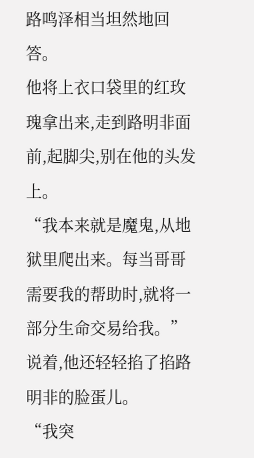路鸣泽相当坦然地回答。
他将上衣口袋里的红玫瑰拿出来,走到路明非面前,起脚尖,别在他的头发上。
“我本来就是魔鬼,从地狱里爬出来。每当哥哥需要我的帮助时,就将一部分生命交易给我。”
说着,他还轻轻掐了掐路明非的脸蛋儿。
“我突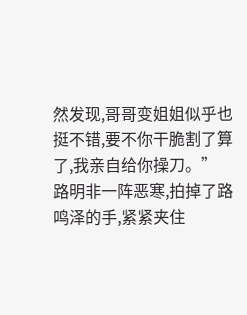然发现,哥哥变姐姐似乎也挺不错,要不你干脆割了算了,我亲自给你操刀。”
路明非一阵恶寒,拍掉了路鸣泽的手,紧紧夹住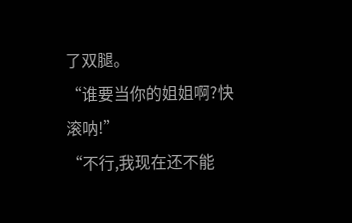了双腿。
“谁要当你的姐姐啊?快滚呐!”
“不行,我现在还不能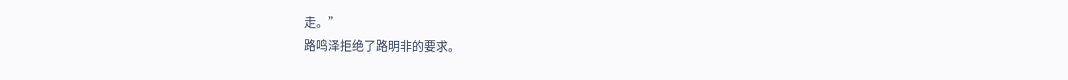走。”
路鸣泽拒绝了路明非的要求。